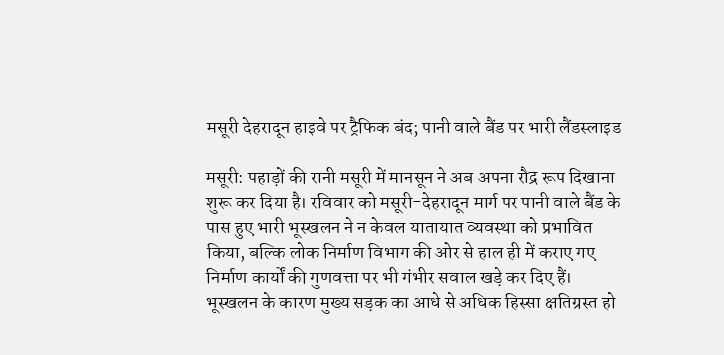मसूरी देहरादून हाइवे पर ट्रैफिक बंद; पानी वाले बैंड पर भारी लैंडस्लाइड

मसूरी: पहाड़ों की रानी मसूरी में मानसून ने अब अपना रौद्र रूप दिखाना शुरू कर दिया है। रविवार को मसूरी-देहरादून मार्ग पर पानी वाले बैंड के पास हुए भारी भूस्खलन ने न केवल यातायात व्यवस्था को प्रभावित किया, बल्कि लोक निर्माण विभाग की ओर से हाल ही में कराए गए निर्माण कार्यों की गुणवत्ता पर भी गंभीर सवाल खड़े कर दिए हैं। भूस्खलन के कारण मुख्य सड़क का आधे से अधिक हिस्सा क्षतिग्रस्त हो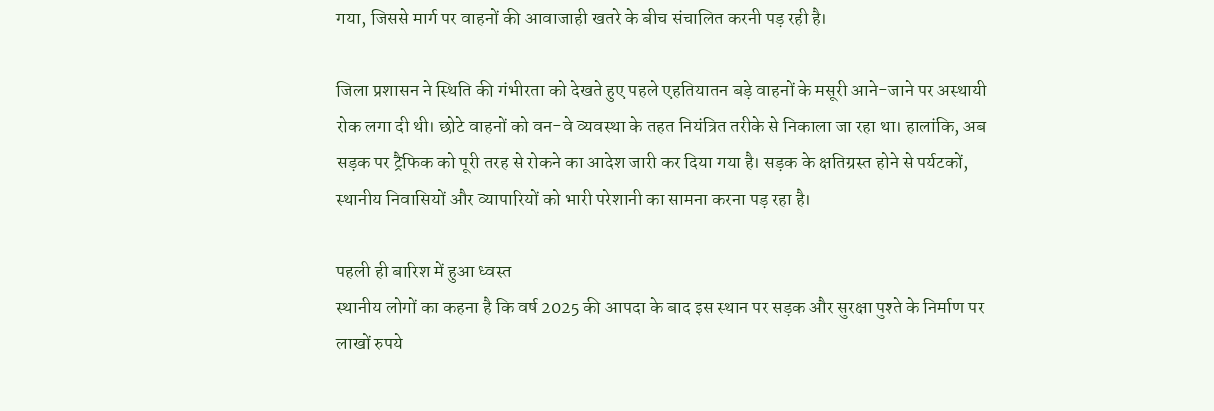गया, जिससे मार्ग पर वाहनों की आवाजाही खतरे के बीच संचालित करनी पड़ रही है।

जिला प्रशासन ने स्थिति की गंभीरता को देखते हुए पहले एहतियातन बड़े वाहनों के मसूरी आने-जाने पर अस्थायी रोक लगा दी थी। छोटे वाहनों को वन-वे व्यवस्था के तहत नियंत्रित तरीके से निकाला जा रहा था। हालांकि, अब सड़क पर ट्रैफिक को पूरी तरह से रोकने का आदेश जारी कर दिया गया है। सड़क के क्षतिग्रस्त होने से पर्यटकों, स्थानीय निवासियों और व्यापारियों को भारी परेशानी का सामना करना पड़ रहा है।

पहली ही बारिश में हुआ ध्वस्त
स्थानीय लोगों का कहना है कि वर्ष 2025 की आपदा के बाद इस स्थान पर सड़क और सुरक्षा पुश्ते के निर्माण पर लाखों रुपये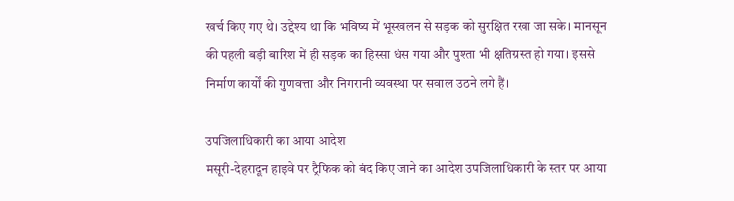खर्च किए गए थे। उद्देश्य था कि भविष्य में भूस्खलन से सड़क को सुरक्षित रखा जा सके। मानसून की पहली बड़ी बारिश में ही सड़क का हिस्सा धंस गया और पुश्ता भी क्षतिग्रस्त हो गया। इससे निर्माण कार्यों की गुणवत्ता और निगरानी व्यवस्था पर सवाल उठने लगे हैं।

उपजिलाधिकारी का आया आदेश
मसूरी-देहरादून हाइवे पर ट्रैफिक को बंद किए जाने का आदेश उपजिलाधिकारी के स्तर पर आया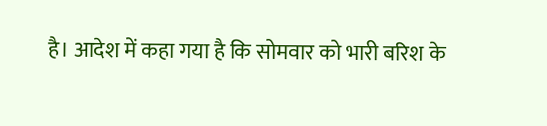है। आदेश में कहा गया है कि सोमवार को भारी बरिश के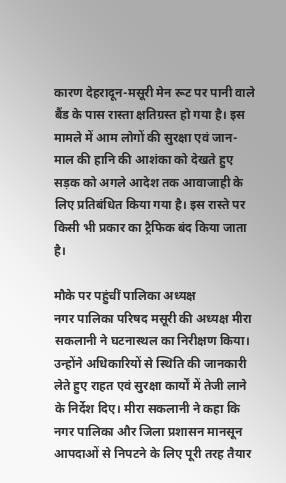कारण देहरादून-मसूरी मेन रूट पर पानी वाले बैंड के पास रास्ता क्षतिग्रस्त हो गया है। इस मामले में आम लोगों की सुरक्षा एवं जान-माल की हानि की आशंका को देखते हुए सड़क को अगले आदेश तक आवाजाही के लिए प्रतिबंधित किया गया है। इस रास्ते पर किसी भी प्रकार का ट्रैफिक बंद किया जाता है।

मौके पर पहुंचीं पालिका अध्यक्ष
नगर पालिका परिषद मसूरी की अध्यक्ष मीरा सकलानी ने घटनास्थल का निरीक्षण किया। उन्होंने अधिकारियों से स्थिति की जानकारी लेते हुए राहत एवं सुरक्षा कार्यों में तेजी लाने के निर्देश दिए। मीरा सकलानी ने कहा कि नगर पालिका और जिला प्रशासन मानसून आपदाओं से निपटने के लिए पूरी तरह तैयार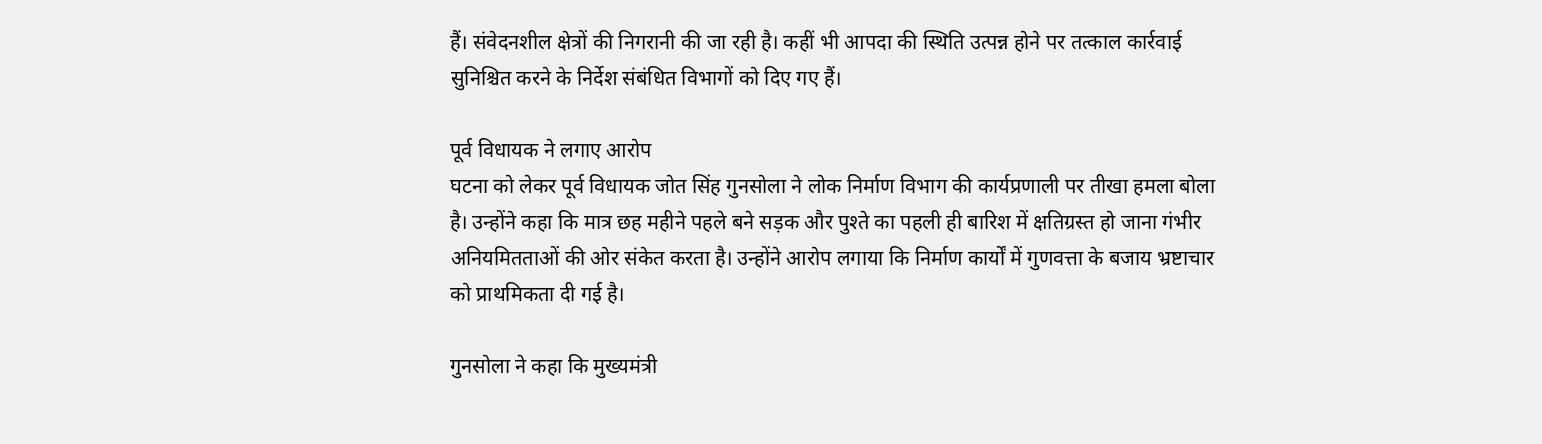हैं। संवेदनशील क्षेत्रों की निगरानी की जा रही है। कहीं भी आपदा की स्थिति उत्पन्न होने पर तत्काल कार्रवाई सुनिश्चित करने के निर्देश संबंधित विभागों को दिए गए हैं।

पूर्व विधायक ने लगाए आरोप
घटना को लेकर पूर्व विधायक जोत सिंह गुनसोला ने लोक निर्माण विभाग की कार्यप्रणाली पर तीखा हमला बोला है। उन्होंने कहा कि मात्र छह महीने पहले बने सड़क और पुश्ते का पहली ही बारिश में क्षतिग्रस्त हो जाना गंभीर अनियमितताओं की ओर संकेत करता है। उन्होंने आरोप लगाया कि निर्माण कार्यों में गुणवत्ता के बजाय भ्रष्टाचार को प्राथमिकता दी गई है।

गुनसोला ने कहा कि मुख्यमंत्री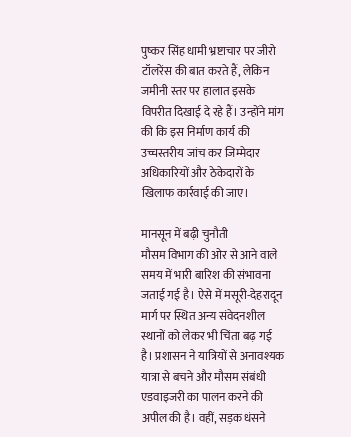पुष्कर सिंह धामी भ्रष्टाचार पर जीरो टॉलरेंस की बात करते हैं, लेकिन जमीनी स्तर पर हालात इसके विपरीत दिखाई दे रहे हैं। उन्होंने मांग की कि इस निर्माण कार्य की उच्चस्तरीय जांच कर जिम्मेदार अधिकारियों और ठेकेदारों के खिलाफ कार्रवाई की जाए।

मानसून में बढ़ी चुनौती
मौसम विभाग की ओर से आने वाले समय में भारी बारिश की संभावना जताई गई है। ऐसे में मसूरी-देहरादून मार्ग पर स्थित अन्य संवेदनशील स्थानों को लेकर भी चिंता बढ़ गई है। प्रशासन ने यात्रियों से अनावश्यक यात्रा से बचने और मौसम संबंधी एडवाइजरी का पालन करने की अपील की है। वहीं, सड़क धंसने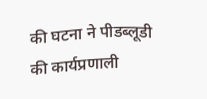की घटना ने पीडब्लूडी की कार्यप्रणाली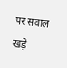पर सवाल खड़े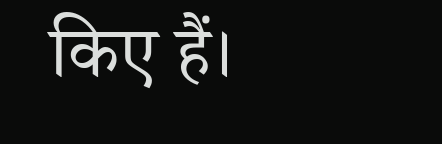किए हैं।